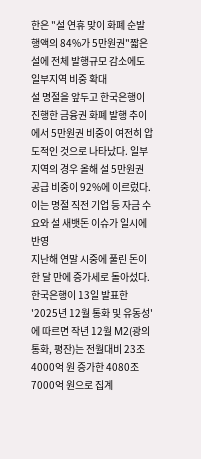한은 "설 연휴 맞이 화폐 순발행액의 84%가 5만원권"짧은 설에 전체 발행규모 감소에도 일부지역 비중 확대
설 명절을 앞두고 한국은행이 진행한 금융권 화폐 발행 추이에서 5만원권 비중이 여전히 압도적인 것으로 나타났다. 일부 지역의 경우 올해 설 5만원권 공급 비중이 92%에 이르렀다. 이는 명절 직전 기업 등 자금 수요와 설 새뱃돈 이슈가 일시에 반영
지난해 연말 시중에 풀린 돈이 한 달 만에 증가세로 돌아섰다.
한국은행이 13일 발표한 '2025년 12월 통화 및 유동성'에 따르면 작년 12월 M2(광의통화, 평잔)는 전월대비 23조4000억 원 증가한 4080조7000억 원으로 집계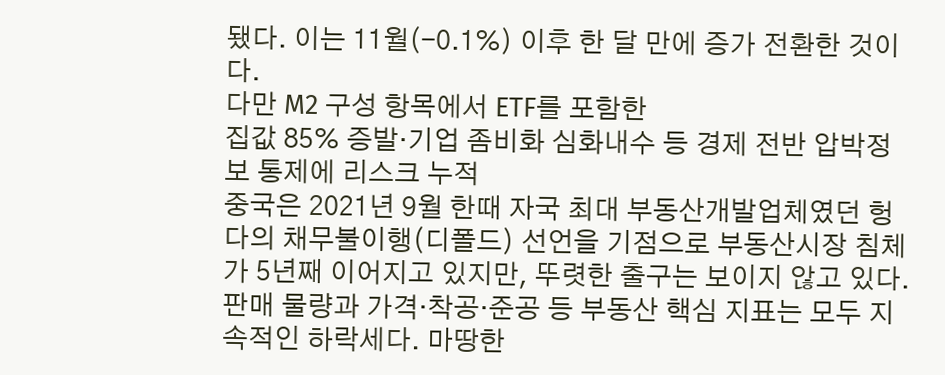됐다. 이는 11월(-0.1%) 이후 한 달 만에 증가 전환한 것이다.
다만 M2 구성 항목에서 ETF를 포함한
집값 85% 증발·기업 좀비화 심화내수 등 경제 전반 압박정보 통제에 리스크 누적
중국은 2021년 9월 한때 자국 최대 부동산개발업체였던 헝다의 채무불이행(디폴드) 선언을 기점으로 부동산시장 침체가 5년째 이어지고 있지만, 뚜렷한 출구는 보이지 않고 있다. 판매 물량과 가격·착공·준공 등 부동산 핵심 지표는 모두 지속적인 하락세다. 마땅한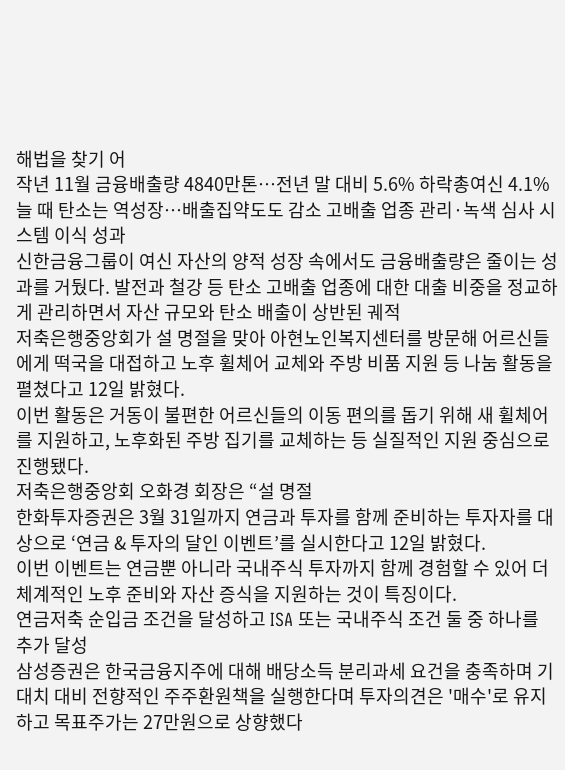해법을 찾기 어
작년 11월 금융배출량 4840만톤…전년 말 대비 5.6% 하락총여신 4.1% 늘 때 탄소는 역성장…배출집약도도 감소 고배출 업종 관리·녹색 심사 시스템 이식 성과
신한금융그룹이 여신 자산의 양적 성장 속에서도 금융배출량은 줄이는 성과를 거뒀다. 발전과 철강 등 탄소 고배출 업종에 대한 대출 비중을 정교하게 관리하면서 자산 규모와 탄소 배출이 상반된 궤적
저축은행중앙회가 설 명절을 맞아 아현노인복지센터를 방문해 어르신들에게 떡국을 대접하고 노후 휠체어 교체와 주방 비품 지원 등 나눔 활동을 펼쳤다고 12일 밝혔다.
이번 활동은 거동이 불편한 어르신들의 이동 편의를 돕기 위해 새 휠체어를 지원하고, 노후화된 주방 집기를 교체하는 등 실질적인 지원 중심으로 진행됐다.
저축은행중앙회 오화경 회장은 “설 명절
한화투자증권은 3월 31일까지 연금과 투자를 함께 준비하는 투자자를 대상으로 ‘연금 & 투자의 달인 이벤트’를 실시한다고 12일 밝혔다.
이번 이벤트는 연금뿐 아니라 국내주식 투자까지 함께 경험할 수 있어 더 체계적인 노후 준비와 자산 증식을 지원하는 것이 특징이다.
연금저축 순입금 조건을 달성하고 ISA 또는 국내주식 조건 둘 중 하나를 추가 달성
삼성증권은 한국금융지주에 대해 배당소득 분리과세 요건을 충족하며 기대치 대비 전향적인 주주환원책을 실행한다며 투자의견은 '매수'로 유지하고 목표주가는 27만원으로 상향했다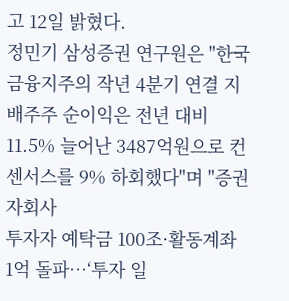고 12일 밝혔다.
정민기 삼성증권 연구원은 "한국금융지주의 작년 4분기 연결 지배주주 순이익은 전년 대비 11.5% 늘어난 3487억원으로 컨센서스를 9% 하회했다"며 "증권 자회사
투자자 예탁금 100조·활동계좌 1억 돌파…‘투자 일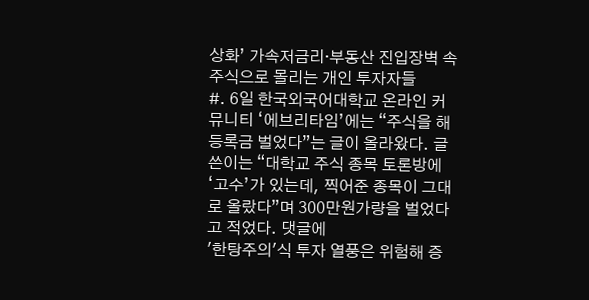상화’ 가속저금리·부동산 진입장벽 속 주식으로 몰리는 개인 투자자들
#. 6일 한국외국어대학교 온라인 커뮤니티 ‘에브리타임’에는 “주식을 해 등록금 벌었다”는 글이 올라왔다. 글쓴이는 “대학교 주식 종목 토론방에 ‘고수’가 있는데, 찍어준 종목이 그대로 올랐다”며 300만원가량을 벌었다고 적었다. 댓글에
'한탕주의'식 투자 열풍은 위험해 증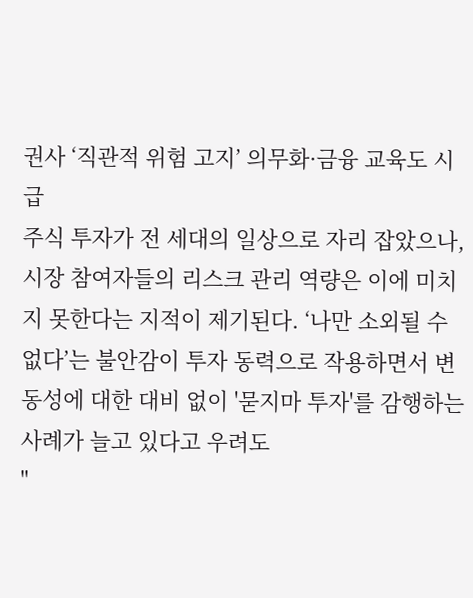권사 ‘직관적 위험 고지’ 의무화·금융 교육도 시급
주식 투자가 전 세대의 일상으로 자리 잡았으나, 시장 참여자들의 리스크 관리 역량은 이에 미치지 못한다는 지적이 제기된다. ‘나만 소외될 수 없다’는 불안감이 투자 동력으로 작용하면서 변동성에 대한 대비 없이 '묻지마 투자'를 감행하는 사례가 늘고 있다고 우려도
"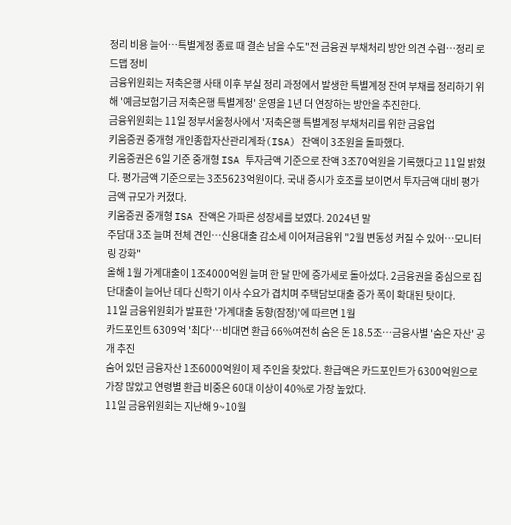정리 비용 늘어…특별계정 종료 때 결손 남을 수도"전 금융권 부채처리 방안 의견 수렴…정리 로드맵 정비
금융위원회는 저축은행 사태 이후 부실 정리 과정에서 발생한 특별계정 잔여 부채를 정리하기 위해 '예금보험기금 저축은행 특별계정' 운영을 1년 더 연장하는 방안을 추진한다.
금융위원회는 11일 정부서울청사에서 '저축은행 특별계정 부채처리를 위한 금융업
키움증권 중개형 개인종합자산관리계좌(ISA) 잔액이 3조원을 돌파했다.
키움증권은 6일 기준 중개형 ISA 투자금액 기준으로 잔액 3조70억원을 기록했다고 11일 밝혔다. 평가금액 기준으로는 3조5623억원이다. 국내 증시가 호조를 보이면서 투자금액 대비 평가금액 규모가 커졌다.
키움증권 중개형 ISA 잔액은 가파른 성장세를 보였다. 2024년 말
주담대 3조 늘며 전체 견인…신용대출 감소세 이어져금융위 "2월 변동성 커질 수 있어…모니터링 강화"
올해 1월 가계대출이 1조4000억원 늘며 한 달 만에 증가세로 돌아섰다. 2금융권을 중심으로 집단대출이 늘어난 데다 신학기 이사 수요가 겹치며 주택담보대출 증가 폭이 확대된 탓이다.
11일 금융위원회가 발표한 '가계대출 동향(잠정)'에 따르면 1월
카드포인트 6309억 '최다'…비대면 환급 66%여전히 숨은 돈 18.5조…금융사별 '숨은 자산' 공개 추진
숨어 있던 금융자산 1조6000억원이 제 주인을 찾았다. 환급액은 카드포인트가 6300억원으로 가장 많았고 연령별 환급 비중은 60대 이상이 40%로 가장 높았다.
11일 금융위원회는 지난해 9~10월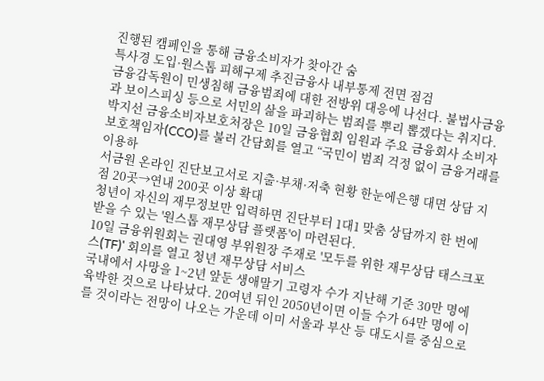진행된 캠페인을 통해 금융소비자가 찾아간 숨
특사경 도입·원스톱 피해구제 추진금융사 내부통제 전면 점검
금융감독원이 민생침해 금융범죄에 대한 전방위 대응에 나선다. 불법사금융과 보이스피싱 등으로 서민의 삶을 파괴하는 범죄를 뿌리 뽑겠다는 취지다.
박지선 금융소비자보호처장은 10일 금융협회 임원과 주요 금융회사 소비자보호책임자(CCO)를 불러 간담회를 열고 “국민이 범죄 걱정 없이 금융거래를 이용하
서금원 온라인 진단보고서로 지출·부채·저축 현황 한눈에은행 대면 상담 지점 20곳→연내 200곳 이상 확대
청년이 자신의 재무정보만 입력하면 진단부터 1대1 맞춤 상담까지 한 번에 받을 수 있는 '원스톱 재무상담 플랫폼'이 마련된다.
10일 금융위원회는 권대영 부위원장 주재로 '모두를 위한 재무상담 태스크포스(TF)' 회의를 열고 청년 재무상담 서비스
국내에서 사망을 1~2년 앞둔 생애말기 고령자 수가 지난해 기준 30만 명에 육박한 것으로 나타났다. 20여년 뒤인 2050년이면 이들 수가 64만 명에 이를 것이라는 전망이 나오는 가운데 이미 서울과 부산 등 대도시를 중심으로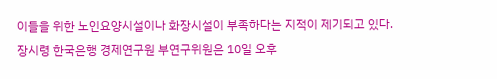이들을 위한 노인요양시설이나 화장시설이 부족하다는 지적이 제기되고 있다.
장시령 한국은행 경제연구원 부연구위원은 10일 오후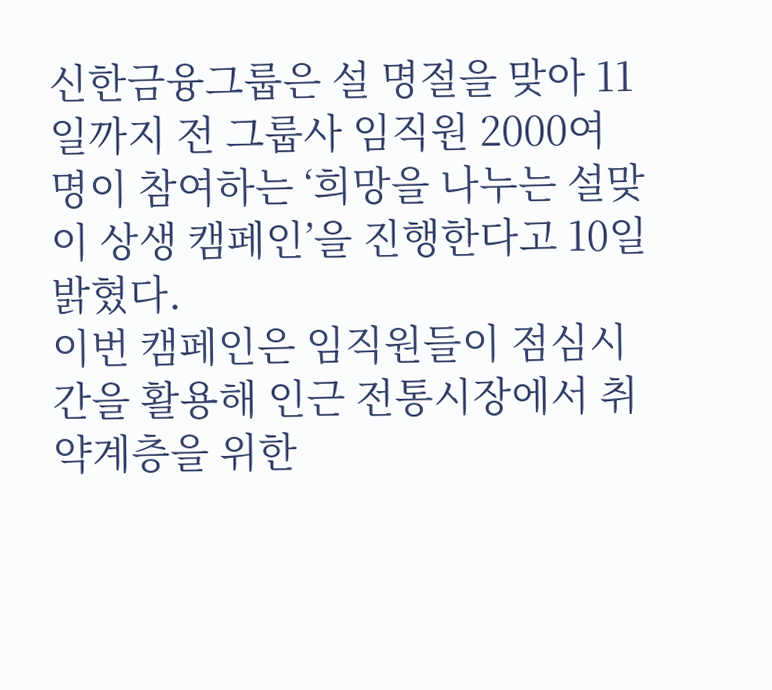신한금융그룹은 설 명절을 맞아 11일까지 전 그룹사 임직원 2000여 명이 참여하는 ‘희망을 나누는 설맞이 상생 캠페인’을 진행한다고 10일 밝혔다.
이번 캠페인은 임직원들이 점심시간을 활용해 인근 전통시장에서 취약계층을 위한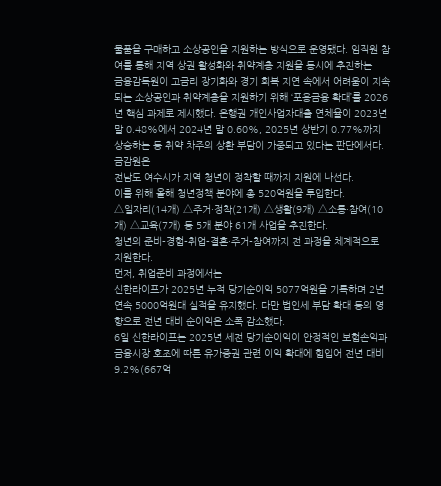물품을 구매하고 소상공인을 지원하는 방식으로 운영됐다. 임직원 참여를 통해 지역 상권 활성화와 취약계층 지원을 동시에 추진하는
금융감독원이 고금리 장기화와 경기 회복 지연 속에서 어려움이 지속되는 소상공인과 취약계층을 지원하기 위해 ‘포용금융 확대’를 2026년 핵심 과제로 제시했다. 은행권 개인사업자대출 연체율이 2023년 말 0.48%에서 2024년 말 0.60%, 2025년 상반기 0.77%까지 상승하는 등 취약 차주의 상환 부담이 가중되고 있다는 판단에서다.
금감원은
전남도 여수시가 지역 청년이 정착할 때까지 지원에 나선다.
이를 위해 올해 청년정책 분야에 총 520억원을 투입한다.
△일자리(14개) △주거·정착(21개) △생활(9개) △소통·참여(10개) △교육(7개) 등 5개 분야 61개 사업을 추진한다.
청년의 준비-경험-취업-결혼·주거-참여까지 전 과정을 체계적으로 지원한다.
먼저, 취업준비 과정에서는
신한라이프가 2025년 누적 당기순이익 5077억원을 기록하며 2년 연속 5000억원대 실적을 유지했다. 다만 법인세 부담 확대 등의 영향으로 전년 대비 순이익은 소폭 감소했다.
6일 신한라이프는 2025년 세전 당기순이익이 안정적인 보험손익과 금융시장 호조에 따른 유가증권 관련 이익 확대에 힘입어 전년 대비 9.2%(667억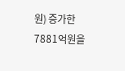원) 증가한 7881억원을